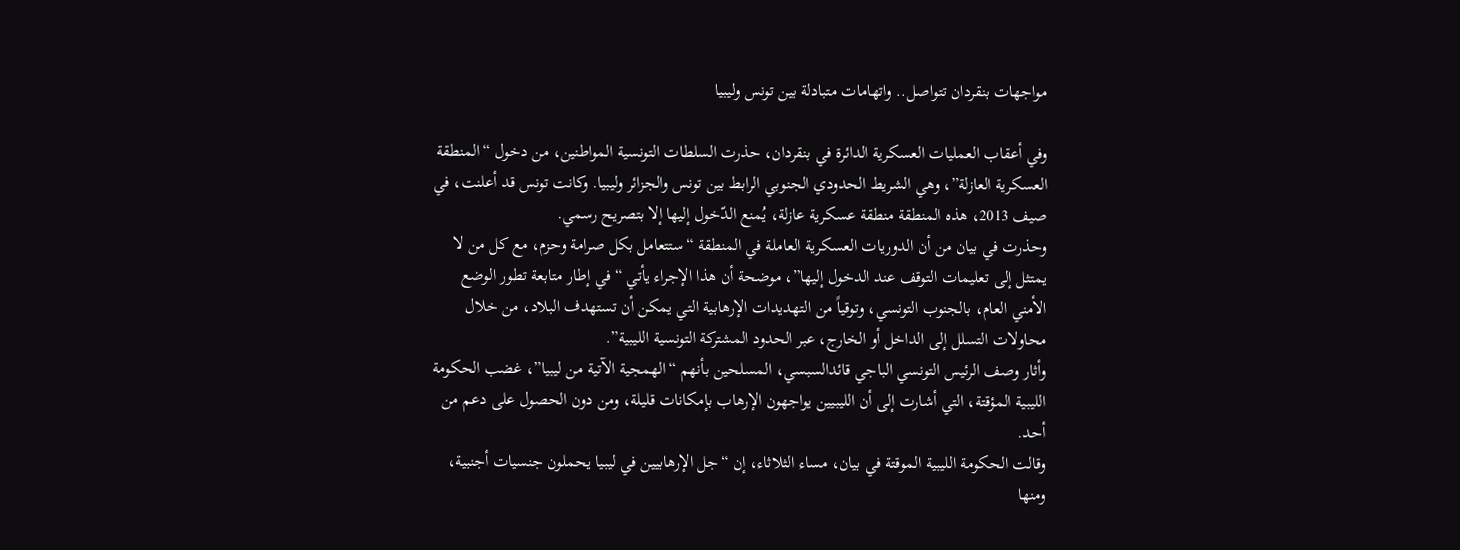مواجهات بنقردان تتواصل.. واتهامات متبادلة بين تونس وليبيا

وفي أعقاب العمليات العسكرية الدائرة في بنقردان، حذرت السلطات التونسية المواطنين، من دخول “المنطقة العسكرية العازلة”، وهي الشريط الحدودي الجنوبي الرابط بين تونس والجزائر وليبيا. وكانت تونس قد أعلنت، في صيف 2013، هذه المنطقة منطقة عسكرية عازلة، يُمنع الدّخول إليها إلا بتصريح رسمي.
وحذرت في بيان من أن الدوريات العسكرية العاملة في المنطقة “ستتعامل بكل صرامة وحزم، مع كل من لا يمتثل إلى تعليمات التوقف عند الدخول إليها”، موضحة أن هذا الإجراء يأتي “في إطار متابعة تطور الوضع الأمني العام، بالجنوب التونسي، وتوقياً من التهديدات الإرهابية التي يمكن أن تستهدف البلاد، من خلال محاولات التسلل إلى الداخل أو الخارج، عبر الحدود المشتركة التونسية الليبية”.
وأثار وصف الرئيس التونسي الباجي قائدالسبسي، المسلحين بأنهم “الهمجية الآتية من ليبيا”، غضب الحكومة الليبية المؤقتة، التي أشارت إلى أن الليبيين يواجهون الإرهاب بإمكانات قليلة، ومن دون الحصول على دعم من أحد.
وقالت الحكومة الليبية الموقتة في بيان، مساء الثلاثاء، إن “جل الإرهابيين في ليبيا يحملون جنسيات أجنبية، ومنها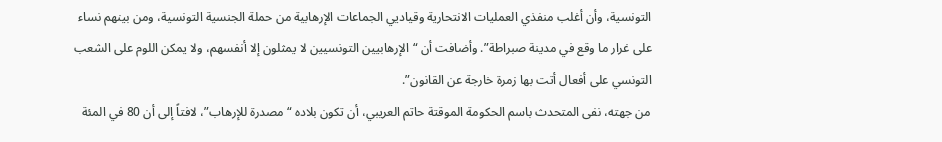التونسية، وأن أغلب منفذي العمليات الانتحارية وقياديي الجماعات الإرهابية من حملة الجنسية التونسية، ومن بينهم نساء على غرار ما وقع في مدينة صبراطة”. وأضافت أن “الإرهابيين التونسيين لا يمثلون إلا أنفسهم، ولا يمكن اللوم على الشعب التونسي على أفعال أتت بها زمرة خارجة عن القانون”.
من جهته، نفى المتحدث باسم الحكومة الموقتة حاتم العريبي، أن تكون بلاده “مصدرة للإرهاب”، لافتاً إلى أن 80 في المئة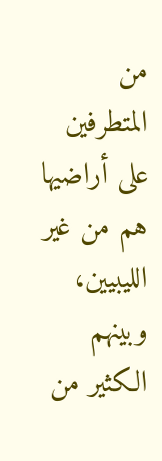من المتطرفين على أراضيها هم من غير الليبيين، وبينهم الكثير من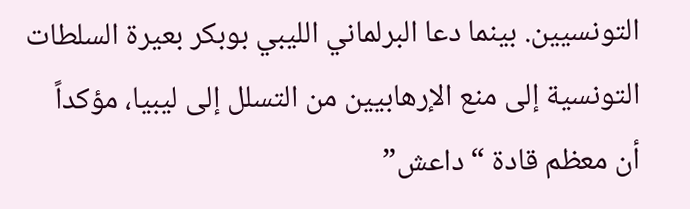التونسيين. بينما دعا البرلماني الليبي بوبكر بعيرة السلطات التونسية إلى منع الإرهابيين من التسلل إلى ليبيا، مؤكداً أن معظم قادة “داعش”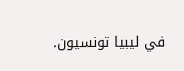في ليبيا تونسيون.